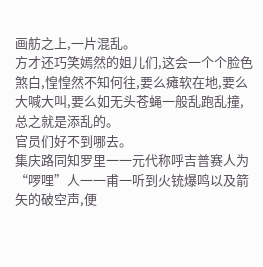画舫之上,一片混乱。
方才还巧笑嫣然的姐儿们,这会一个个脸色煞白,惶惶然不知何往,要么瘫软在地,要么大喊大叫,要么如无头苍蝇一般乱跑乱撞,总之就是添乱的。
官员们好不到哪去。
集庆路同知罗里一一元代称呼吉普赛人为“啰哩”人一一甫一听到火铳爆鸣以及箭矢的破空声,便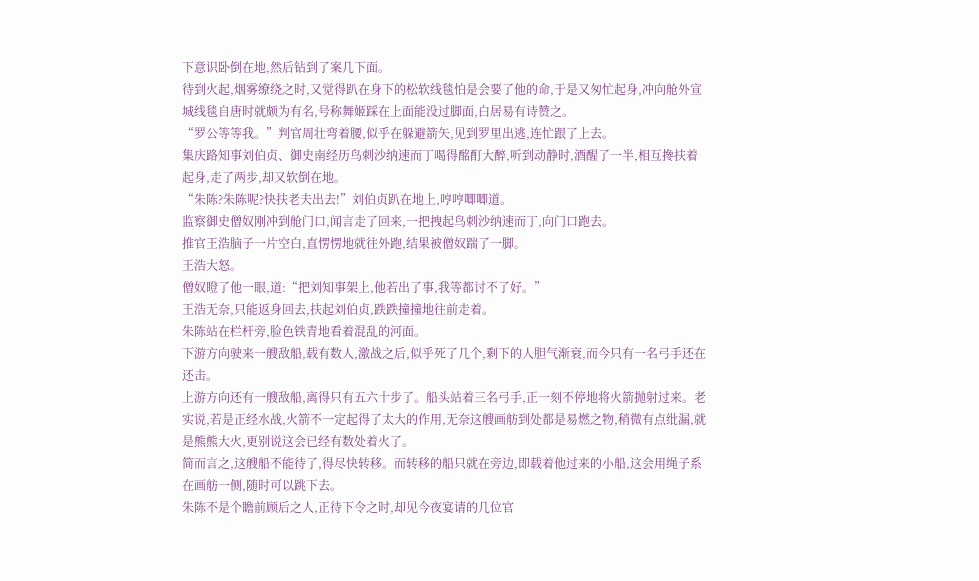下意识卧倒在地,然后钻到了案几下面。
待到火起,烟雾缭绕之时,又觉得趴在身下的松软线毯怕是会要了他的命,于是又匆忙起身,冲向舱外宣城线毯自唐时就颇为有名,号称舞姬踩在上面能没过脚面,白居易有诗赞之。
“罗公等等我。”判官周壮弯着腰,似乎在躲避箭矢,见到罗里出逃,连忙跟了上去。
集庆路知事刘伯贞、御史南经历鸟刺沙纳速而丁喝得酩酊大醉,听到动静时,酒醒了一半,相互搀扶着起身,走了两步,却又软倒在地。
“朱陈?朱陈呢?快扶老夫出去!”刘伯贞趴在地上,哼哼唧唧道。
监察御史僧奴刚冲到舱门口,闻言走了回来,一把拽起鸟刺沙纳速而丁,向门口跑去。
推官王浩脑子一片空白,直愣愣地就往外跑,结果被僧奴踹了一脚。
王浩大怒。
僧奴瞪了他一眼,道:“把刘知事架上,他若出了事,我等都讨不了好。”
王浩无奈,只能返身回去,扶起刘伯贞,跌跌撞撞地往前走着。
朱陈站在栏杆旁,脸色铁青地看着混乱的河面。
下游方向驶来一艘敌船,载有数人,激战之后,似乎死了几个,剩下的人胆气渐衰,而今只有一名弓手还在还击。
上游方向还有一艘敌船,离得只有五六十步了。船头站着三名弓手,正一刻不停地将火箭抛射过来。老实说,若是正经水战,火箭不一定起得了太大的作用,无奈这艘画舫到处都是易燃之物,稍微有点纰漏,就是熊熊大火,更别说这会已经有数处着火了。
简而言之,这艘船不能待了,得尽快转移。而转移的船只就在旁边,即载着他过来的小船,这会用绳子系在画舫一侧,随时可以跳下去。
朱陈不是个瞻前顾后之人,正待下令之时,却见今夜宴请的几位官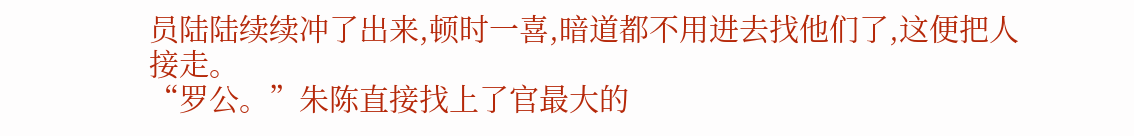员陆陆续续冲了出来,顿时一喜,暗道都不用进去找他们了,这便把人接走。
“罗公。”朱陈直接找上了官最大的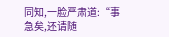同知,一脸严肃道:“事急矣,还请随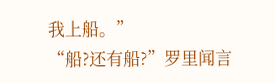我上船。”
“船?还有船?”罗里闻言